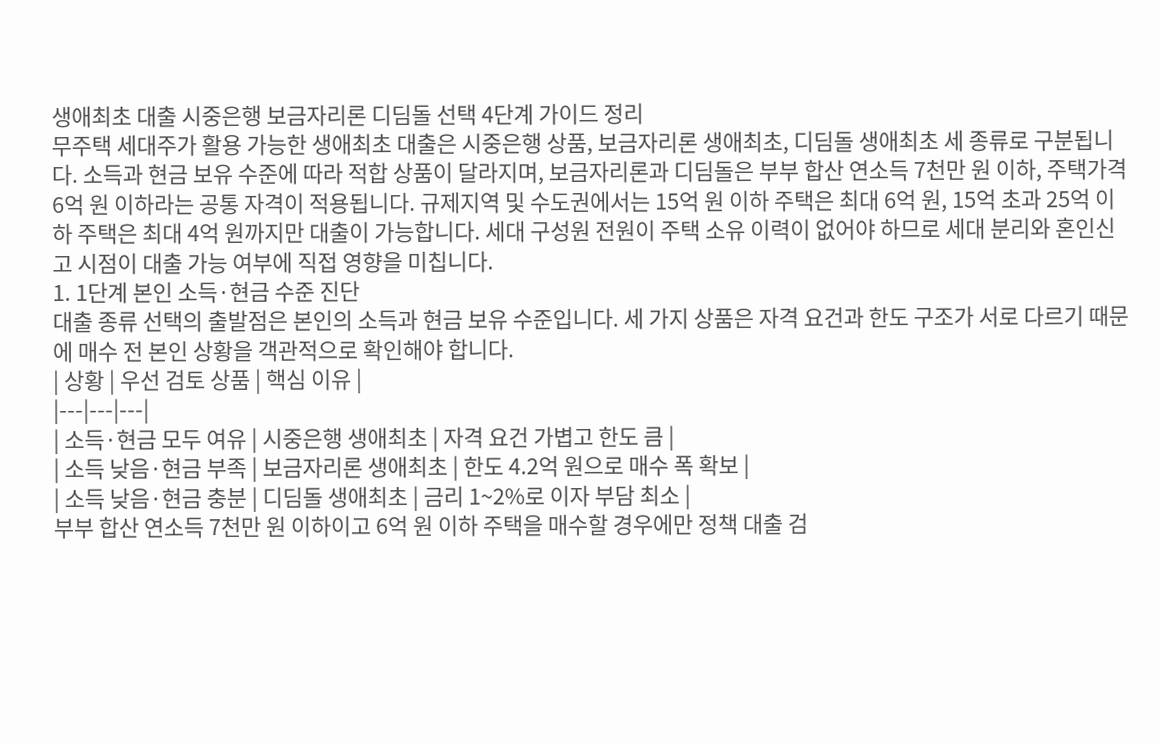생애최초 대출 시중은행 보금자리론 디딤돌 선택 4단계 가이드 정리
무주택 세대주가 활용 가능한 생애최초 대출은 시중은행 상품, 보금자리론 생애최초, 디딤돌 생애최초 세 종류로 구분됩니다. 소득과 현금 보유 수준에 따라 적합 상품이 달라지며, 보금자리론과 디딤돌은 부부 합산 연소득 7천만 원 이하, 주택가격 6억 원 이하라는 공통 자격이 적용됩니다. 규제지역 및 수도권에서는 15억 원 이하 주택은 최대 6억 원, 15억 초과 25억 이하 주택은 최대 4억 원까지만 대출이 가능합니다. 세대 구성원 전원이 주택 소유 이력이 없어야 하므로 세대 분리와 혼인신고 시점이 대출 가능 여부에 직접 영향을 미칩니다.
1. 1단계 본인 소득·현금 수준 진단
대출 종류 선택의 출발점은 본인의 소득과 현금 보유 수준입니다. 세 가지 상품은 자격 요건과 한도 구조가 서로 다르기 때문에 매수 전 본인 상황을 객관적으로 확인해야 합니다.
| 상황 | 우선 검토 상품 | 핵심 이유 |
|---|---|---|
| 소득·현금 모두 여유 | 시중은행 생애최초 | 자격 요건 가볍고 한도 큼 |
| 소득 낮음·현금 부족 | 보금자리론 생애최초 | 한도 4.2억 원으로 매수 폭 확보 |
| 소득 낮음·현금 충분 | 디딤돌 생애최초 | 금리 1~2%로 이자 부담 최소 |
부부 합산 연소득 7천만 원 이하이고 6억 원 이하 주택을 매수할 경우에만 정책 대출 검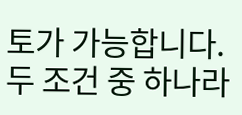토가 가능합니다. 두 조건 중 하나라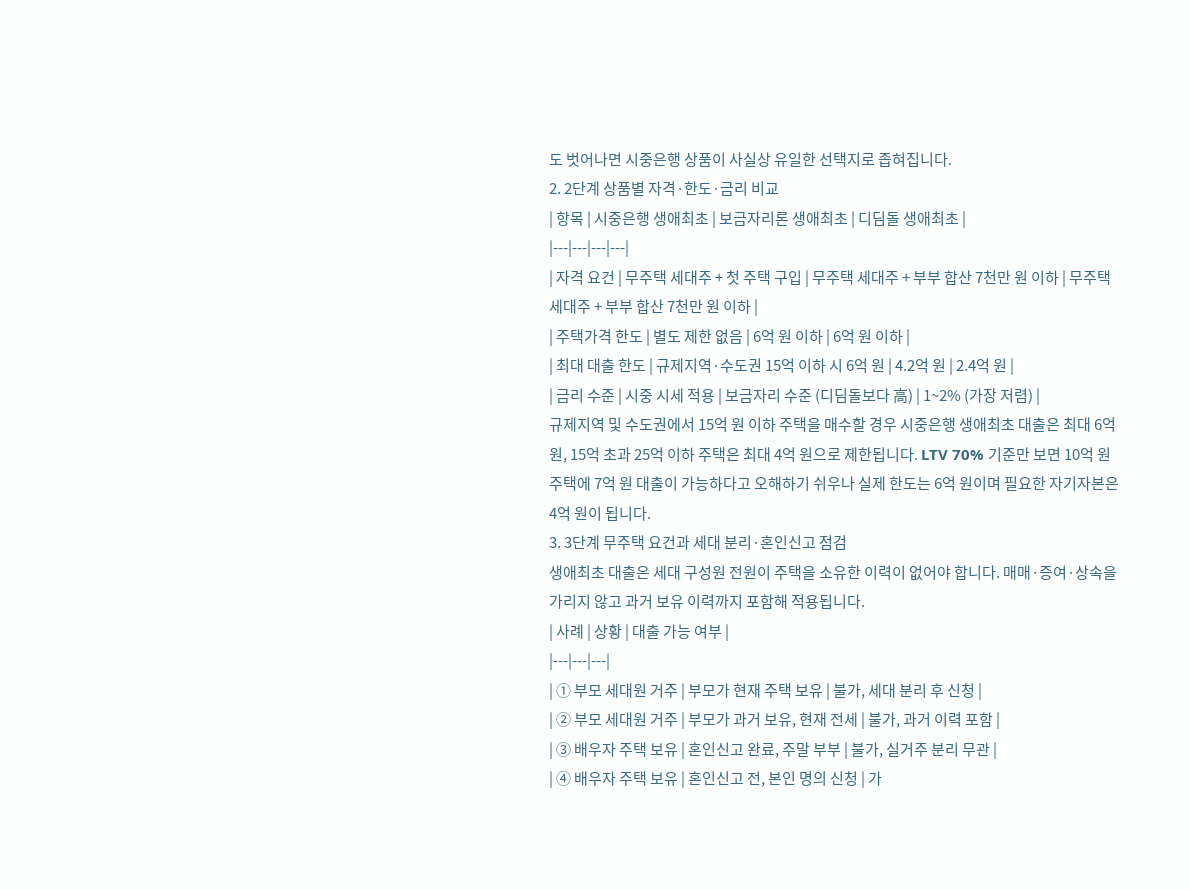도 벗어나면 시중은행 상품이 사실상 유일한 선택지로 좁혀집니다.
2. 2단계 상품별 자격·한도·금리 비교
| 항목 | 시중은행 생애최초 | 보금자리론 생애최초 | 디딤돌 생애최초 |
|---|---|---|---|
| 자격 요건 | 무주택 세대주 + 첫 주택 구입 | 무주택 세대주 + 부부 합산 7천만 원 이하 | 무주택 세대주 + 부부 합산 7천만 원 이하 |
| 주택가격 한도 | 별도 제한 없음 | 6억 원 이하 | 6억 원 이하 |
| 최대 대출 한도 | 규제지역·수도권 15억 이하 시 6억 원 | 4.2억 원 | 2.4억 원 |
| 금리 수준 | 시중 시세 적용 | 보금자리 수준 (디딤돌보다 高) | 1~2% (가장 저렴) |
규제지역 및 수도권에서 15억 원 이하 주택을 매수할 경우 시중은행 생애최초 대출은 최대 6억 원, 15억 초과 25억 이하 주택은 최대 4억 원으로 제한됩니다. LTV 70% 기준만 보면 10억 원 주택에 7억 원 대출이 가능하다고 오해하기 쉬우나 실제 한도는 6억 원이며 필요한 자기자본은 4억 원이 됩니다.
3. 3단계 무주택 요건과 세대 분리·혼인신고 점검
생애최초 대출은 세대 구성원 전원이 주택을 소유한 이력이 없어야 합니다. 매매·증여·상속을 가리지 않고 과거 보유 이력까지 포함해 적용됩니다.
| 사례 | 상황 | 대출 가능 여부 |
|---|---|---|
| ① 부모 세대원 거주 | 부모가 현재 주택 보유 | 불가, 세대 분리 후 신청 |
| ② 부모 세대원 거주 | 부모가 과거 보유, 현재 전세 | 불가, 과거 이력 포함 |
| ③ 배우자 주택 보유 | 혼인신고 완료, 주말 부부 | 불가, 실거주 분리 무관 |
| ④ 배우자 주택 보유 | 혼인신고 전, 본인 명의 신청 | 가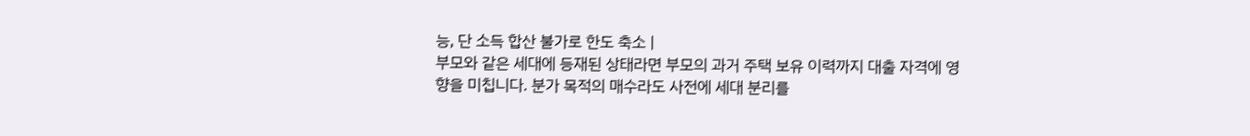능, 단 소득 합산 불가로 한도 축소 |
부모와 같은 세대에 등재된 상태라면 부모의 과거 주택 보유 이력까지 대출 자격에 영향을 미칩니다. 분가 목적의 매수라도 사전에 세대 분리를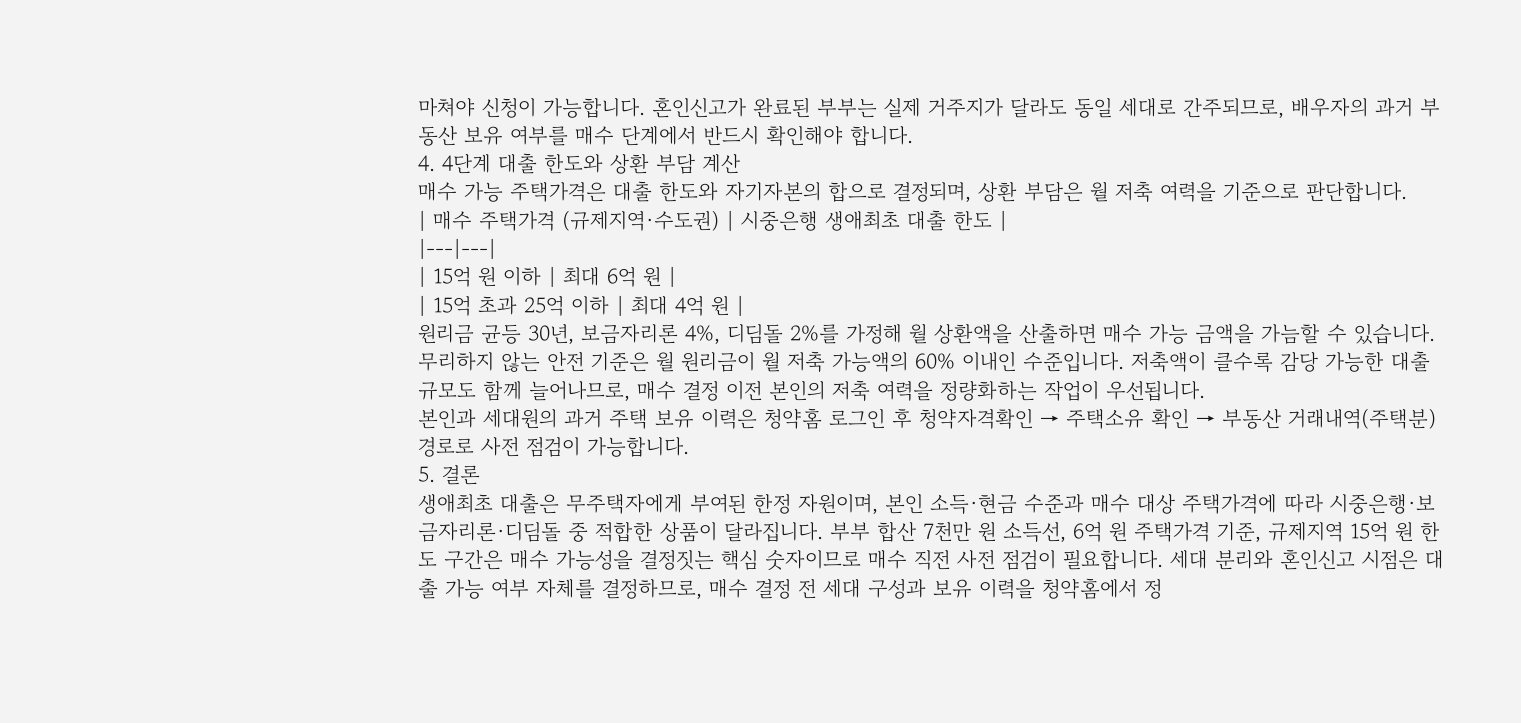마쳐야 신청이 가능합니다. 혼인신고가 완료된 부부는 실제 거주지가 달라도 동일 세대로 간주되므로, 배우자의 과거 부동산 보유 여부를 매수 단계에서 반드시 확인해야 합니다.
4. 4단계 대출 한도와 상환 부담 계산
매수 가능 주택가격은 대출 한도와 자기자본의 합으로 결정되며, 상환 부담은 월 저축 여력을 기준으로 판단합니다.
| 매수 주택가격 (규제지역·수도권) | 시중은행 생애최초 대출 한도 |
|---|---|
| 15억 원 이하 | 최대 6억 원 |
| 15억 초과 25억 이하 | 최대 4억 원 |
원리금 균등 30년, 보금자리론 4%, 디딤돌 2%를 가정해 월 상환액을 산출하면 매수 가능 금액을 가늠할 수 있습니다. 무리하지 않는 안전 기준은 월 원리금이 월 저축 가능액의 60% 이내인 수준입니다. 저축액이 클수록 감당 가능한 대출 규모도 함께 늘어나므로, 매수 결정 이전 본인의 저축 여력을 정량화하는 작업이 우선됩니다.
본인과 세대원의 과거 주택 보유 이력은 청약홈 로그인 후 청약자격확인 → 주택소유 확인 → 부동산 거래내역(주택분) 경로로 사전 점검이 가능합니다.
5. 결론
생애최초 대출은 무주택자에게 부여된 한정 자원이며, 본인 소득·현금 수준과 매수 대상 주택가격에 따라 시중은행·보금자리론·디딤돌 중 적합한 상품이 달라집니다. 부부 합산 7천만 원 소득선, 6억 원 주택가격 기준, 규제지역 15억 원 한도 구간은 매수 가능성을 결정짓는 핵심 숫자이므로 매수 직전 사전 점검이 필요합니다. 세대 분리와 혼인신고 시점은 대출 가능 여부 자체를 결정하므로, 매수 결정 전 세대 구성과 보유 이력을 청약홈에서 정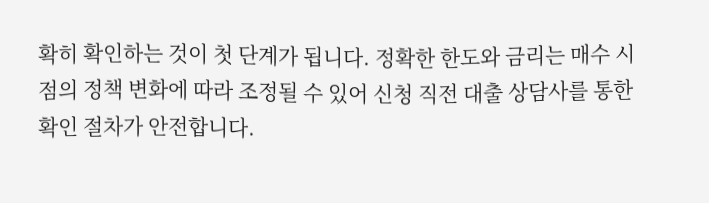확히 확인하는 것이 첫 단계가 됩니다. 정확한 한도와 금리는 매수 시점의 정책 변화에 따라 조정될 수 있어 신청 직전 대출 상담사를 통한 확인 절차가 안전합니다.